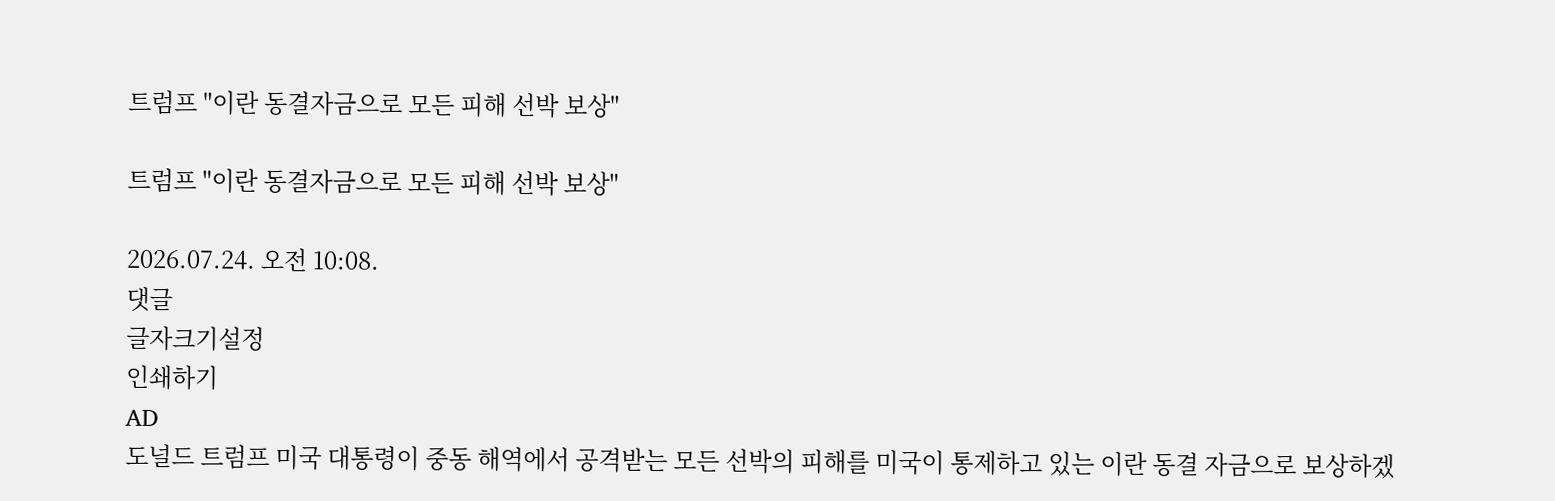트럼프 "이란 동결자금으로 모든 피해 선박 보상"

트럼프 "이란 동결자금으로 모든 피해 선박 보상"

2026.07.24. 오전 10:08.
댓글
글자크기설정
인쇄하기
AD
도널드 트럼프 미국 대통령이 중동 해역에서 공격받는 모든 선박의 피해를 미국이 통제하고 있는 이란 동결 자금으로 보상하겠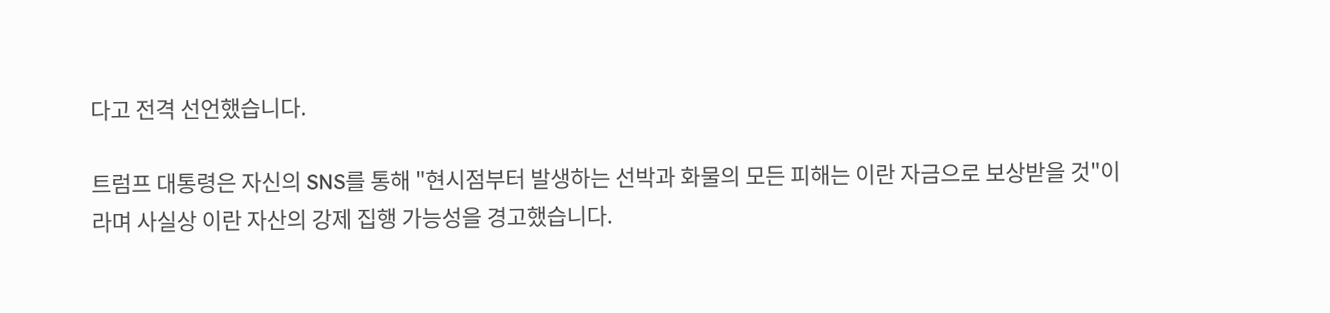다고 전격 선언했습니다.

트럼프 대통령은 자신의 SNS를 통해 "현시점부터 발생하는 선박과 화물의 모든 피해는 이란 자금으로 보상받을 것"이라며 사실상 이란 자산의 강제 집행 가능성을 경고했습니다.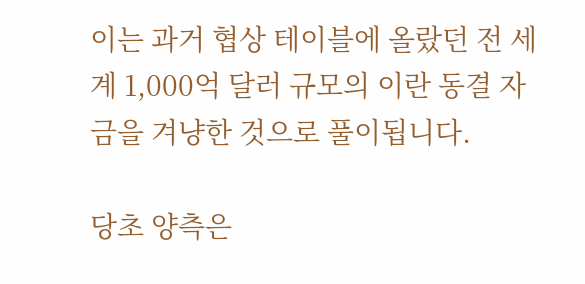이는 과거 협상 테이블에 올랐던 전 세계 1,000억 달러 규모의 이란 동결 자금을 겨냥한 것으로 풀이됩니다.

당초 양측은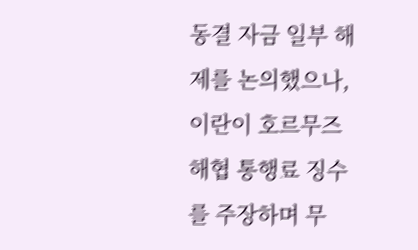동결 자금 일부 해제를 논의했으나, 이란이 호르무즈 해협 통행료 징수를 주장하며 무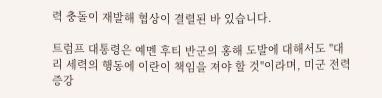력 충돌이 재발해 협상이 결렬된 바 있습니다.

트럼프 대통령은 예멘 후티 반군의 홍해 도발에 대해서도 "대리 세력의 행동에 이란이 책임을 져야 할 것"이라며, 미군 전력 증강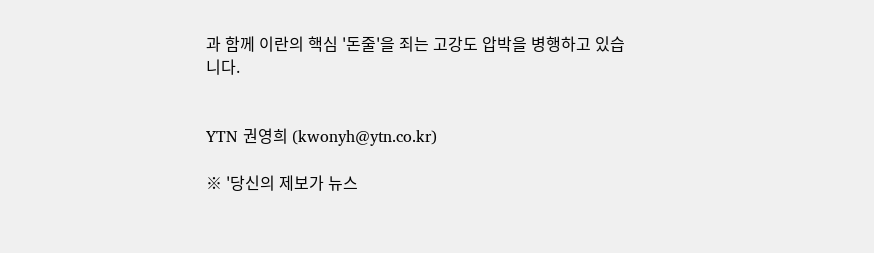과 함께 이란의 핵심 '돈줄'을 죄는 고강도 압박을 병행하고 있습니다.


YTN 권영희 (kwonyh@ytn.co.kr)

※ '당신의 제보가 뉴스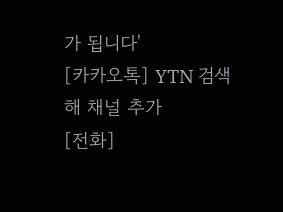가 됩니다'
[카카오톡] YTN 검색해 채널 추가
[전화]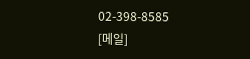02-398-8585
[메일]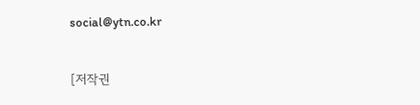social@ytn.co.kr


[저작권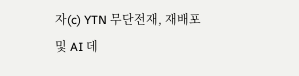자(c) YTN 무단전재, 재배포 및 AI 데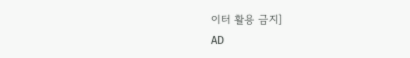이터 활용 금지]
AD